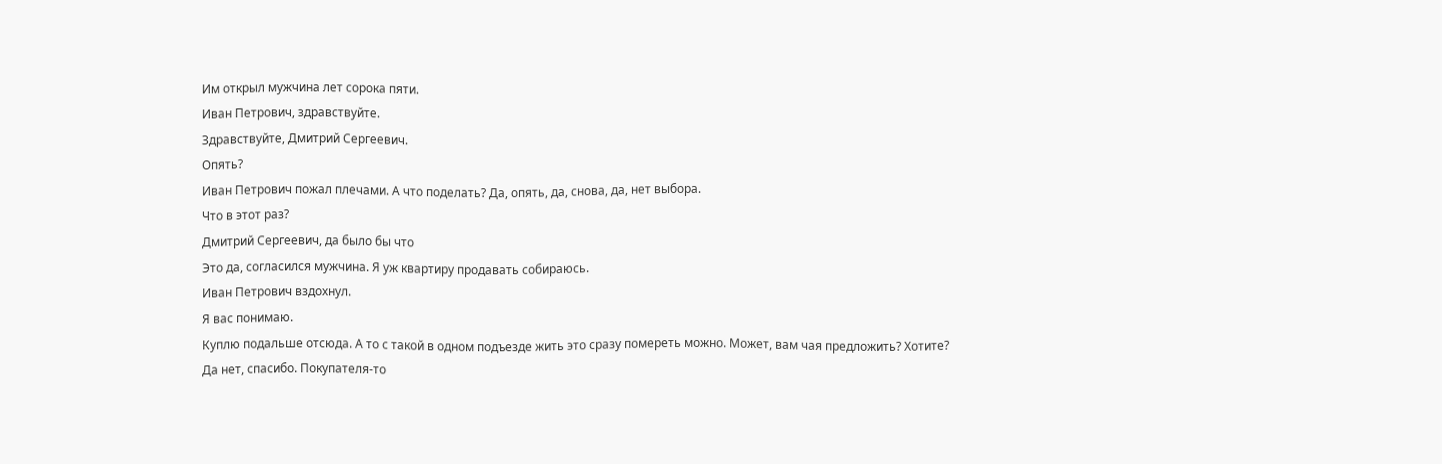Им открыл мужчина лет сорока пяти.
Иван Петрович, здравствуйте.
Здравствуйте, Дмитрий Сергеевич.
Опять?
Иван Петрович пожал плечами. А что поделать? Да, опять, да, снова, да, нет выбора.
Что в этот раз?
Дмитрий Сергеевич, да было бы что
Это да, согласился мужчина. Я уж квартиру продавать собираюсь.
Иван Петрович вздохнул.
Я вас понимаю.
Куплю подальше отсюда. А то с такой в одном подъезде жить это сразу помереть можно. Может, вам чая предложить? Хотите?
Да нет, спасибо. Покупателя-то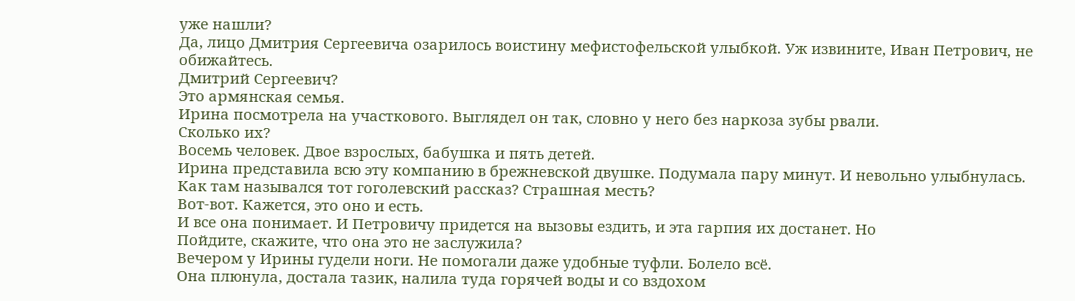уже нашли?
Да, лицо Дмитрия Сергеевича озарилось воистину мефистофельской улыбкой. Уж извините, Иван Петрович, не обижайтесь.
Дмитрий Сергеевич?
Это армянская семья.
Ирина посмотрела на участкового. Выглядел он так, словно у него без наркоза зубы рвали.
Сколько их?
Восемь человек. Двое взрослых, бабушка и пять детей.
Ирина представила всю эту компанию в брежневской двушке. Подумала пару минут. И невольно улыбнулась.
Как там назывался тот гоголевский рассказ? Страшная месть?
Вот-вот. Кажется, это оно и есть.
И все она понимает. И Петровичу придется на вызовы ездить, и эта гарпия их достанет. Но
Пойдите, скажите, что она это не заслужила?
Вечером у Ирины гудели ноги. Не помогали даже удобные туфли. Болело всё.
Она плюнула, достала тазик, налила туда горячей воды и со вздохом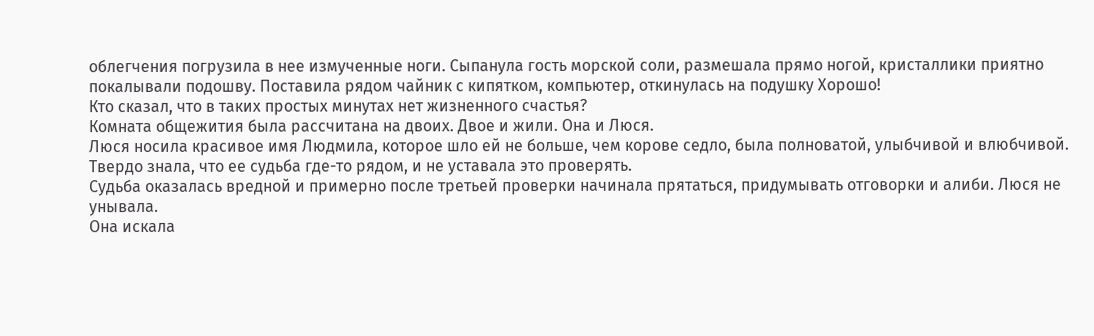облегчения погрузила в нее измученные ноги. Сыпанула гость морской соли, размешала прямо ногой, кристаллики приятно покалывали подошву. Поставила рядом чайник с кипятком, компьютер, откинулась на подушку Хорошо!
Кто сказал, что в таких простых минутах нет жизненного счастья?
Комната общежития была рассчитана на двоих. Двое и жили. Она и Люся.
Люся носила красивое имя Людмила, которое шло ей не больше, чем корове седло, была полноватой, улыбчивой и влюбчивой. Твердо знала, что ее судьба где-то рядом, и не уставала это проверять.
Судьба оказалась вредной и примерно после третьей проверки начинала прятаться, придумывать отговорки и алиби. Люся не унывала.
Она искала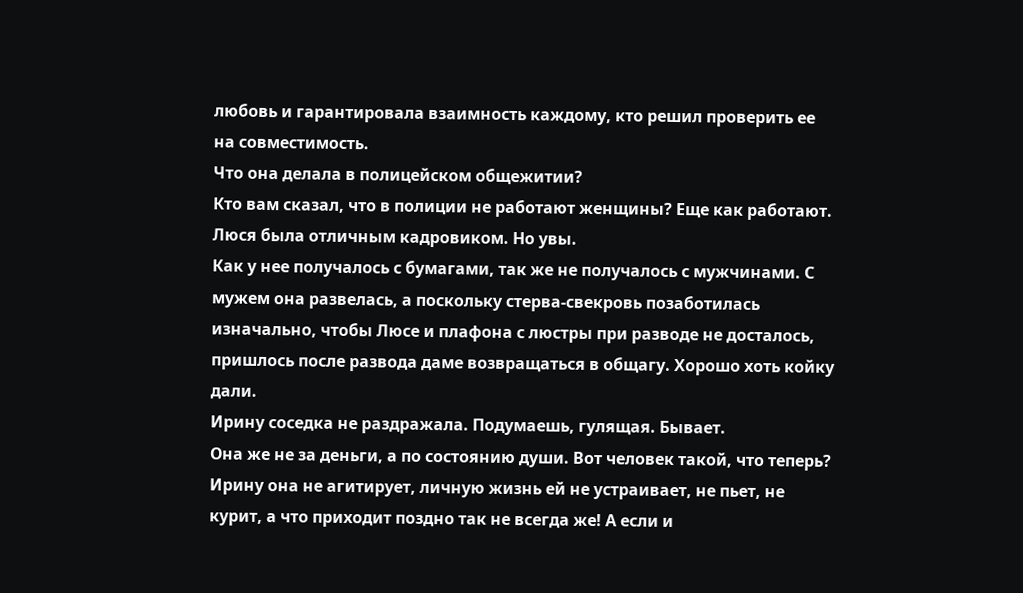любовь и гарантировала взаимность каждому, кто решил проверить ее на совместимость.
Что она делала в полицейском общежитии?
Кто вам сказал, что в полиции не работают женщины? Еще как работают.
Люся была отличным кадровиком. Но увы.
Как у нее получалось с бумагами, так же не получалось с мужчинами. С мужем она развелась, а поскольку стерва-свекровь позаботилась изначально, чтобы Люсе и плафона с люстры при разводе не досталось, пришлось после развода даме возвращаться в общагу. Хорошо хоть койку дали.
Ирину соседка не раздражала. Подумаешь, гулящая. Бывает.
Она же не за деньги, а по состоянию души. Вот человек такой, что теперь?
Ирину она не агитирует, личную жизнь ей не устраивает, не пьет, не курит, а что приходит поздно так не всегда же! А если и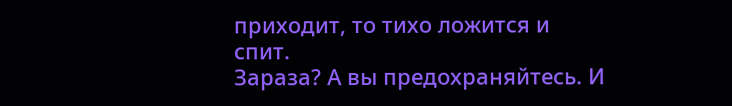приходит, то тихо ложится и спит.
Зараза? А вы предохраняйтесь. И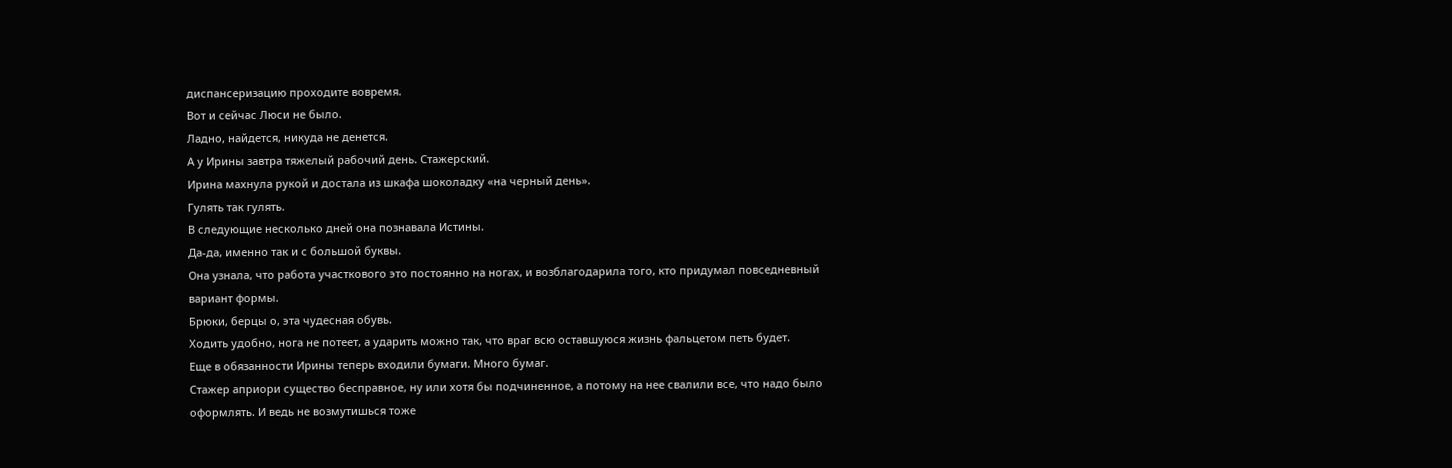диспансеризацию проходите вовремя.
Вот и сейчас Люси не было.
Ладно, найдется, никуда не денется.
А у Ирины завтра тяжелый рабочий день. Стажерский.
Ирина махнула рукой и достала из шкафа шоколадку «на черный день».
Гулять так гулять.
В следующие несколько дней она познавала Истины.
Да-да, именно так и с большой буквы.
Она узнала, что работа участкового это постоянно на ногах, и возблагодарила того, кто придумал повседневный вариант формы.
Брюки, берцы о, эта чудесная обувь.
Ходить удобно, нога не потеет, а ударить можно так, что враг всю оставшуюся жизнь фальцетом петь будет.
Еще в обязанности Ирины теперь входили бумаги. Много бумаг.
Стажер априори существо бесправное, ну или хотя бы подчиненное, а потому на нее свалили все, что надо было оформлять. И ведь не возмутишься тоже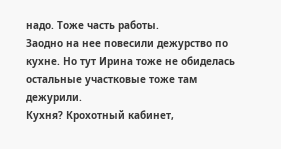надо. Тоже часть работы.
Заодно на нее повесили дежурство по кухне. Но тут Ирина тоже не обиделась остальные участковые тоже там дежурили.
Кухня? Крохотный кабинет,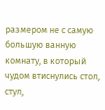размером не с самую большую ванную комнату, в который чудом втиснулись стол, стул,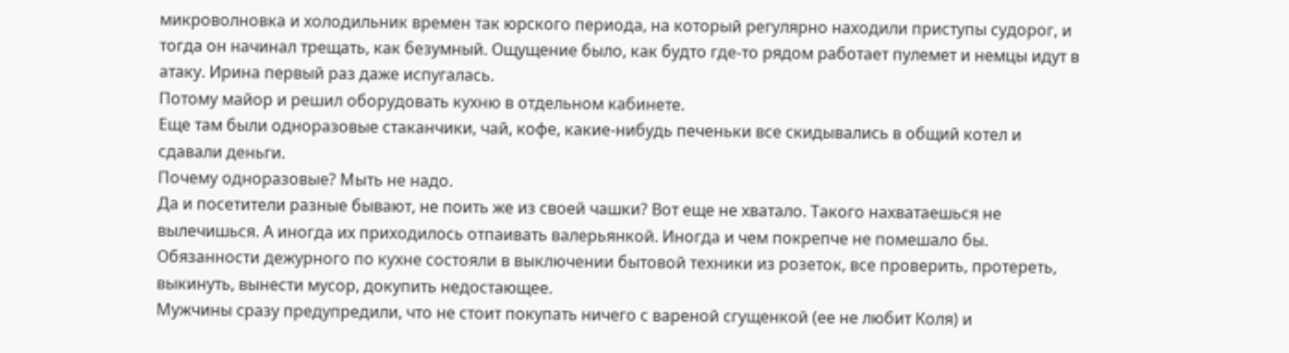микроволновка и холодильник времен так юрского периода, на который регулярно находили приступы судорог, и тогда он начинал трещать, как безумный. Ощущение было, как будто где-то рядом работает пулемет и немцы идут в атаку. Ирина первый раз даже испугалась.
Потому майор и решил оборудовать кухню в отдельном кабинете.
Еще там были одноразовые стаканчики, чай, кофе, какие-нибудь печеньки все скидывались в общий котел и сдавали деньги.
Почему одноразовые? Мыть не надо.
Да и посетители разные бывают, не поить же из своей чашки? Вот еще не хватало. Такого нахватаешься не вылечишься. А иногда их приходилось отпаивать валерьянкой. Иногда и чем покрепче не помешало бы.
Обязанности дежурного по кухне состояли в выключении бытовой техники из розеток, все проверить, протереть, выкинуть, вынести мусор, докупить недостающее.
Мужчины сразу предупредили, что не стоит покупать ничего с вареной сгущенкой (ее не любит Коля) и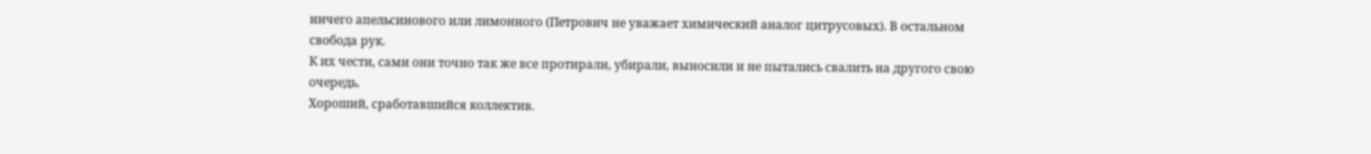ничего апельсинового или лимонного (Петрович не уважает химический аналог цитрусовых). В остальном свобода рук.
К их чести, сами они точно так же все протирали, убирали, выносили и не пытались свалить на другого свою очередь.
Хороший, сработавшийся коллектив.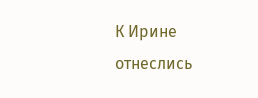К Ирине отнеслись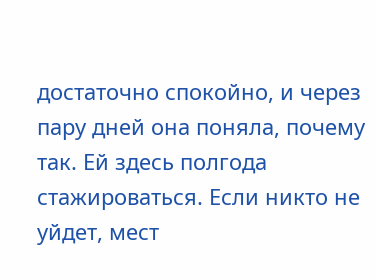достаточно спокойно, и через пару дней она поняла, почему так. Ей здесь полгода стажироваться. Если никто не уйдет, мест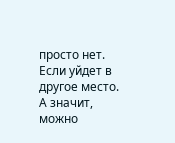просто нет. Если уйдет в другое место. А значит, можно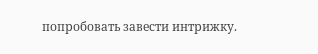попробовать завести интрижку.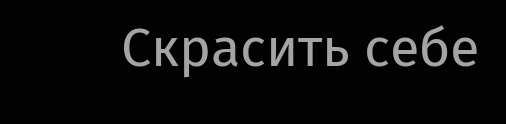Скрасить себе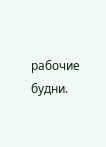рабочие будни.